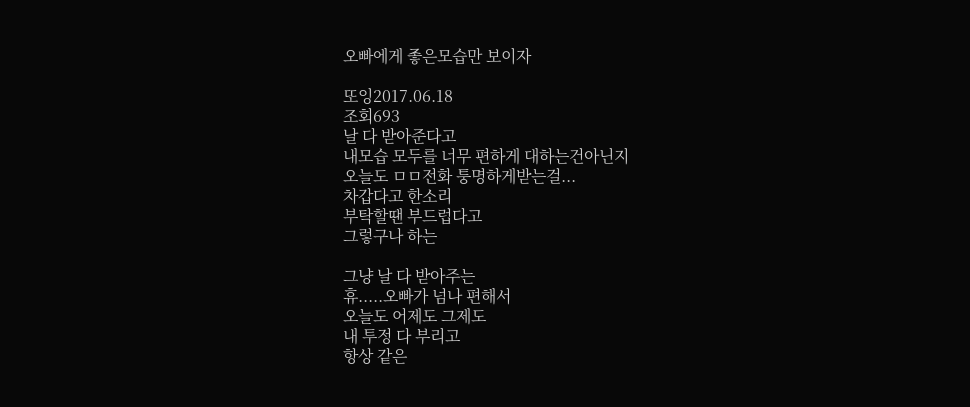오빠에게 좋은모습만 보이자

또잉2017.06.18
조회693
날 다 받아준다고
내모습 모두를 너무 편하게 대하는건아닌지
오늘도 ㅁㅁ전화 퉁명하게받는걸...
차갑다고 한소리
부탁할땐 부드럽다고
그렇구나 하는

그냥 날 다 받아주는
휴.....오빠가 넘나 편해서
오늘도 어제도 그제도
내 투정 다 부리고
항상 같은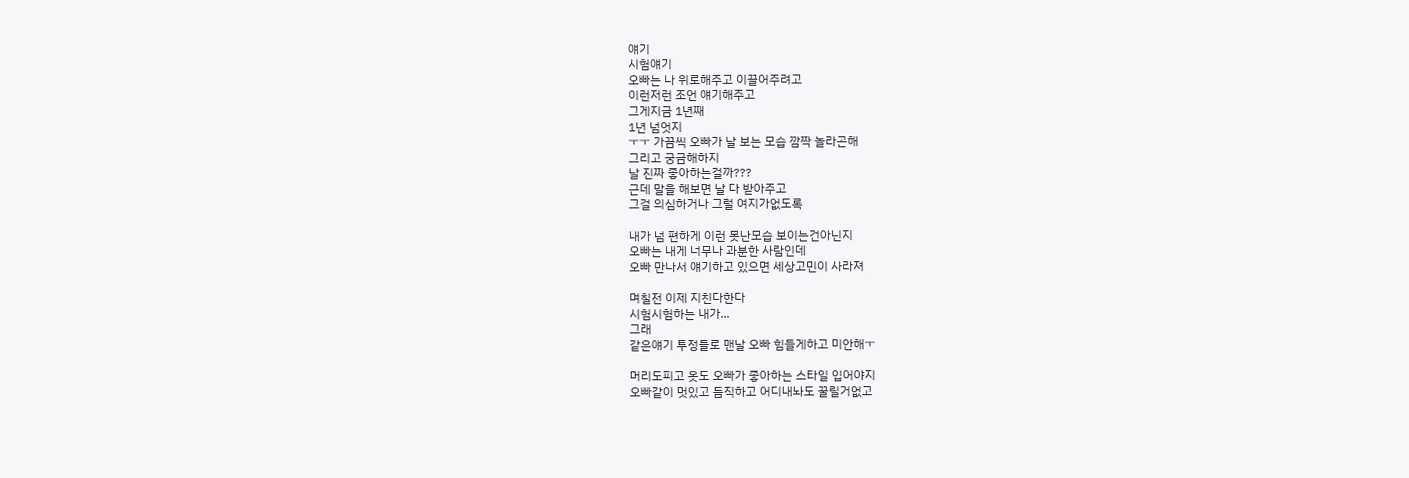얘기
시험얘기
오빠는 나 위로해주고 이끌어주려고
이런저런 조언 얘기해주고
그게지금 1년째
1년 넘엇지
ㅜㅜ 가끔씩 오빠가 날 보는 모습 깜짝 놀라곤해
그리고 궁금해하지
날 진짜 좋아하는걸까???
근데 말을 해보면 날 다 받아주고
그걸 의심하거나 그럴 여지가없도록

내가 넘 편하게 이런 못난모습 보이는건아닌지
오빠는 내게 너무나 과분한 사람인데
오빠 만나서 얘기하고 있으면 세상고민이 사라져

며칠전 이제 지친다한다
시험시험하는 내가...
그래
같은얘기 투정들로 맨날 오빠 힘들게하고 미안해ㅜ

머리도피고 옷도 오빠가 좋아하는 스타일 입어야지
오빠같이 멋있고 듬직하고 어디내놔도 꿀릴거없고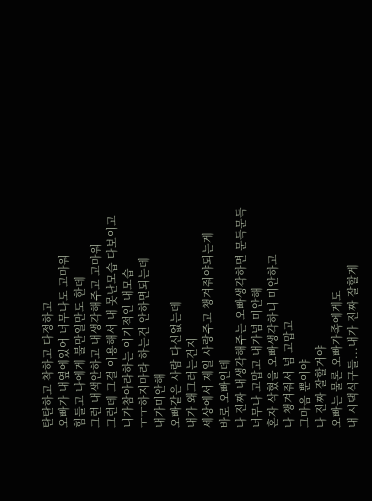탄탄하고 착하고 다정하고
오빠가 내옆에있어 너무나도 고마워
힘들고 나에게 불만일만도 한데
그런 내색안하고 내생각해주고 고마워
그런데 그걸 이용해서 내 못난모습 다보이고
니가참아라하는 이기적인 내모습
ㅜㅜ하지마라 하는건 안하면되는데
내가미안해
오빠같은 사람 다신없는데
내가 왜그러는건지
세상에서 제일 사랑주고 챙겨줘야되는게
바로 오빠인데
나 진짜 내생각해주는 오빠생각하면 문득문득
너무나 고맙고 내가넘 미안해
혼자 삭혔을 오빠생각하니 미안하고
나 챙겨줘서 넘 고맙고
그마음 뿐이야
나 진짜 잘할거야
오빠는 물론 오빠가족에게도
내 시댁식구들...내가 진짜 잘할게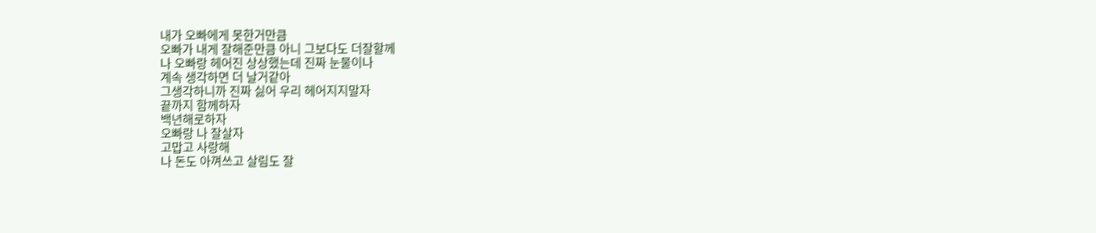내가 오빠에게 못한거만큼
오빠가 내게 잘해준만큼 아니 그보다도 더잘할께
나 오빠랑 헤어진 상상했는데 진짜 눈물이나
계속 생각하면 더 날거같아
그생각하니까 진짜 싫어 우리 헤어지지말자
끝까지 함께하자
백년해로하자
오빠랑 나 잘살자
고맙고 사랑해
나 돈도 아껴쓰고 살림도 잘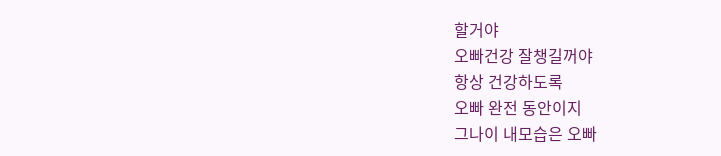할거야
오빠건강 잘챙길꺼야
항상 건강하도록
오빠 완전 동안이지
그나이 내모습은 오빠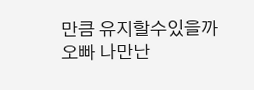만큼 유지할수있을까
오빠 나만난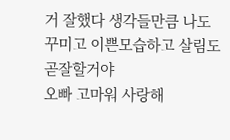거 잘했다 생각들만큼 나도
꾸미고 이쁜모습하고 살림도 곧잘할거야
오빠 고마워 사랑해